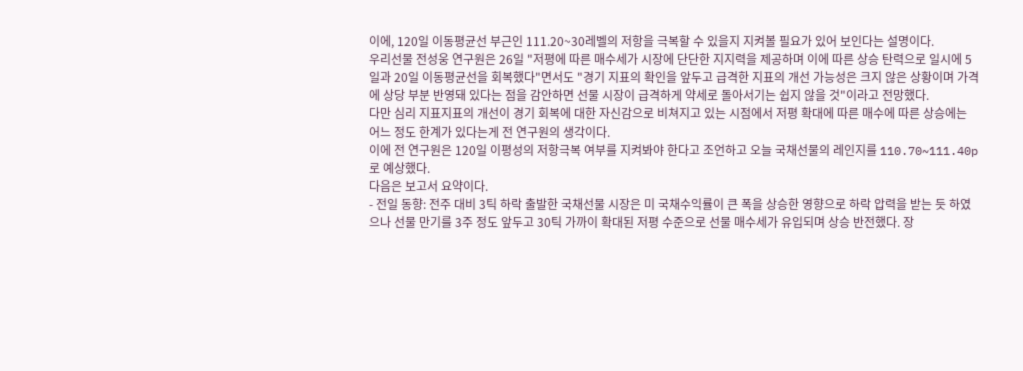이에, 120일 이동평균선 부근인 111.20~30레벨의 저항을 극복할 수 있을지 지켜볼 필요가 있어 보인다는 설명이다.
우리선물 전성웅 연구원은 26일 "저평에 따른 매수세가 시장에 단단한 지지력을 제공하며 이에 따른 상승 탄력으로 일시에 5일과 20일 이동평균선을 회복했다"면서도 "경기 지표의 확인을 앞두고 급격한 지표의 개선 가능성은 크지 않은 상황이며 가격에 상당 부분 반영돼 있다는 점을 감안하면 선물 시장이 급격하게 약세로 돌아서기는 쉽지 않을 것"이라고 전망했다.
다만 심리 지표지표의 개선이 경기 회복에 대한 자신감으로 비쳐지고 있는 시점에서 저평 확대에 따른 매수에 따른 상승에는 어느 정도 한계가 있다는게 전 연구원의 생각이다.
이에 전 연구원은 120일 이평성의 저항극복 여부를 지켜봐야 한다고 조언하고 오늘 국채선물의 레인지를 110.70~111.40p로 예상했다.
다음은 보고서 요약이다.
- 전일 동향: 전주 대비 3틱 하락 출발한 국채선물 시장은 미 국채수익률이 큰 폭을 상승한 영향으로 하락 압력을 받는 듯 하였으나 선물 만기를 3주 정도 앞두고 30틱 가까이 확대된 저평 수준으로 선물 매수세가 유입되며 상승 반전했다. 장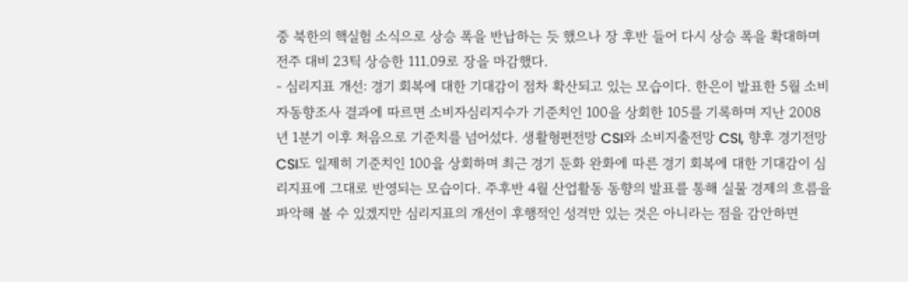중 북한의 핵실험 소식으로 상승 폭을 반납하는 듯 했으나 장 후반 들어 다시 상승 폭을 확대하며 전주 대비 23틱 상승한 111.09로 장을 마감했다.
- 심리지표 개선: 경기 회복에 대한 기대감이 점차 확산되고 있는 모습이다. 한은이 발표한 5월 소비자동향조사 결과에 따르면 소비자심리지수가 기준치인 100을 상회한 105를 기록하며 지난 2008년 1분기 이후 처음으로 기준치를 넘어섰다. 생활형편전망 CSI와 소비지출전망 CSI, 향후 경기전망 CSI도 일제히 기준치인 100을 상회하며 최근 경기 둔화 완화에 따른 경기 회복에 대한 기대감이 심리지표에 그대로 반영되는 모습이다. 주후반 4월 산업활동 동향의 발표를 통해 실물 경제의 흐름을 파악해 볼 수 있겠지만 심리지표의 개선이 후행적인 성격만 있는 것은 아니라는 점을 감안하면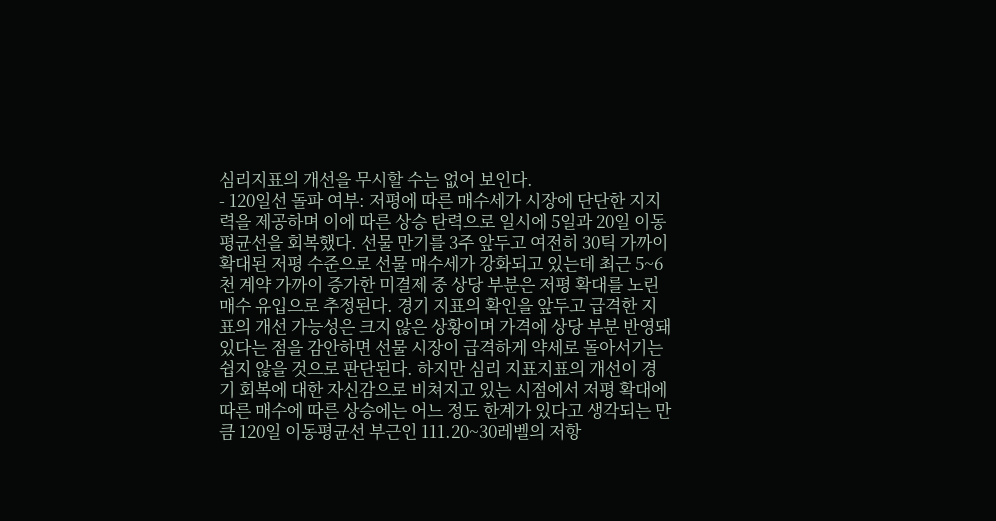심리지표의 개선을 무시할 수는 없어 보인다.
- 120일선 돌파 여부: 저평에 따른 매수세가 시장에 단단한 지지력을 제공하며 이에 따른 상승 탄력으로 일시에 5일과 20일 이동평균선을 회복했다. 선물 만기를 3주 앞두고 여전히 30틱 가까이 확대된 저평 수준으로 선물 매수세가 강화되고 있는데 최근 5~6천 계약 가까이 증가한 미결제 중 상당 부분은 저평 확대를 노린 매수 유입으로 추정된다. 경기 지표의 확인을 앞두고 급격한 지표의 개선 가능성은 크지 않은 상황이며 가격에 상당 부분 반영돼 있다는 점을 감안하면 선물 시장이 급격하게 약세로 돌아서기는 쉽지 않을 것으로 판단된다. 하지만 심리 지표지표의 개선이 경기 회복에 대한 자신감으로 비쳐지고 있는 시점에서 저평 확대에 따른 매수에 따른 상승에는 어느 정도 한계가 있다고 생각되는 만큼 120일 이동평균선 부근인 111.20~30레벨의 저항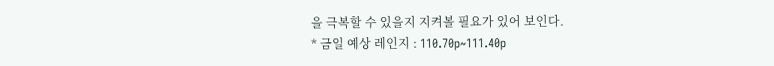을 극복할 수 있을지 지켜볼 필요가 있어 보인다.
* 금일 예상 레인지 : 110.70p~111.40p